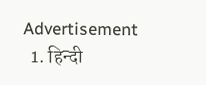Advertisement
  1. हिन्दी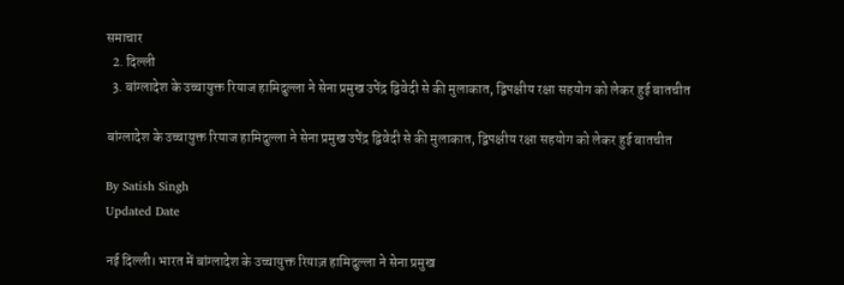समाचार
  2. दिल्ली
  3. बांग्लादेश के उच्चायुक्त रियाज हामिदुल्ला ने सेना प्रमुख उपेंद्र द्विवेदी से की मुलाकात, द्विपक्षीय रक्षा सहयोग को लेकर हुई बातचीत

बांग्लादेश के उच्चायुक्त रियाज हामिदुल्ला ने सेना प्रमुख उपेंद्र द्विवेदी से की मुलाकात, द्विपक्षीय रक्षा सहयोग को लेकर हुई बातचीत

By Satish Singh
Updated Date

नई दिल्ली। भारत में बांग्लादेश के उच्चायुक्त रियाज़ हामिदुल्ला ने सेना प्रमुख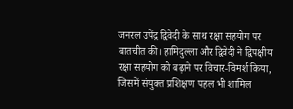जनरल उपेंद्र द्विवेदी के साथ रक्षा सहयोग पर बातचीत की। हामिदुल्ला और द्विवेदी ने द्विपक्षीय रक्षा सहयोग को बढ़ाने पर विचार-विमर्श किया, जिसमें संयुक्त प्रशिक्षण पहल भी शामिल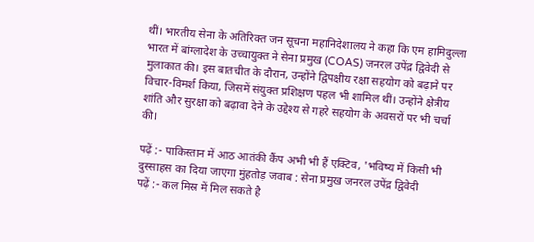थीं। भारतीय सेना के अतिरिक्त जन सूचना महानिदेशालय ने कहा कि एम हामिदुल्ला भारत में बांग्लादेश के उच्चायुक्त ने सेना प्रमुख (COAS) जनरल उपेंद्र द्विवेदी से मुलाकात की। इस बातचीत के दौरान, उन्होंने द्विपक्षीय रक्षा सहयोग को बढ़ाने पर विचार-विमर्श किया, जिसमें संयुक्त प्रशिक्षण पहल भी शामिल थीं। उन्होंने क्षेत्रीय शांति और सुरक्षा को बढ़ावा देने के उद्देश्य से गहरे सहयोग के अवसरों पर भी चर्चा की।

पढ़ें :- पाकिस्तान में आठ आतंकी कैंप अभी भी हैं एक्टिव, 'भविष्य में किसी भी दुस्साहस का दिया जाएगा मुंहतोड़ जवाब : सेना प्रमुख जनरल उपेंद्र द्विवेदी
पढ़ें :- कल मिस्र में मिल सकते है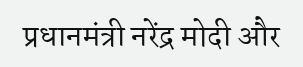प्रधानमंत्री नरेंद्र मोदी और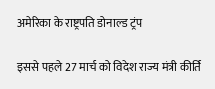अमेरिका के राष्ट्रपति डोनाल्ड ट्रंप

इससे पहले 27 मार्च को विदेश राज्य मंत्री कीर्ति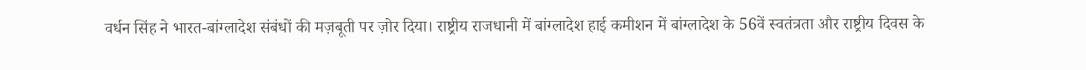वर्धन सिंह ने भारत-बांग्लादेश संबंधों की मज़बूती पर ज़ोर दिया। राष्ट्रीय राजधानी में बांग्लादेश हाई कमीशन में बांग्लादेश के 56वें स्वतंत्रता और राष्ट्रीय दिवस के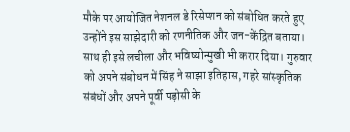मौके पर आयोजित नेशनल डे रिसेप्शन को संबोधित करते हुए उन्होंने इस साझेदारी को रणनीतिक और जन-केंद्रित बताया। साथ ही इसे लचीला और भविष्योन्मुखी भी करार दिया। गुरुवार को अपने संबोधन में सिंह ने साझा इतिहास, गहरे सांस्कृतिक संबंधों और अपने पूर्वी पड़ोसी के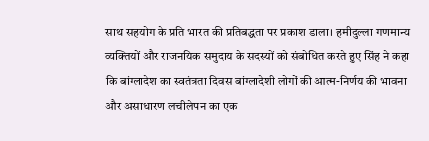साथ सहयोग के प्रति भारत की प्रतिबद्धता पर प्रकाश डाला। हमीदुल्ला गणमान्य व्यक्तियों और राजनयिक समुदाय के सदस्यों को संबोधित करते हुए सिंह ने कहा कि बांग्लादेश का स्वतंत्रता दिवस बांग्लादेशी लोगों की आत्म-निर्णय की भावना और असाधारण लचीलेपन का एक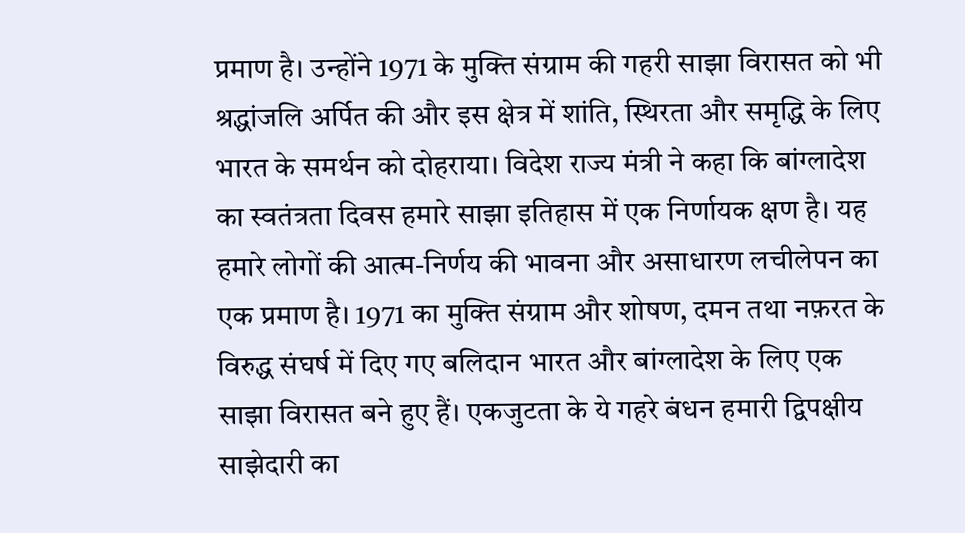प्रमाण है। उन्होंने 1971 के मुक्ति संग्राम की गहरी साझा विरासत को भी श्रद्धांजलि अर्पित की और इस क्षेत्र में शांति, स्थिरता और समृद्धि के लिए भारत के समर्थन को दोहराया। विदेश राज्य मंत्री ने कहा कि बांग्लादेश का स्वतंत्रता दिवस हमारे साझा इतिहास में एक निर्णायक क्षण है। यह हमारे लोगों की आत्म-निर्णय की भावना और असाधारण लचीलेपन का एक प्रमाण है। 1971 का मुक्ति संग्राम और शोषण, दमन तथा नफ़रत के विरुद्ध संघर्ष में दिए गए बलिदान भारत और बांग्लादेश के लिए एक साझा विरासत बने हुए हैं। एकजुटता के ये गहरे बंधन हमारी द्विपक्षीय साझेदारी का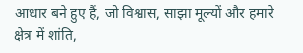आधार बने हुए हैं, जो विश्वास, साझा मूल्यों और हमारे क्षेत्र में शांति,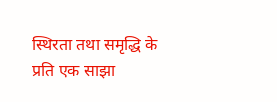स्थिरता तथा समृद्धि के प्रति एक साझा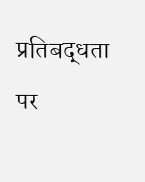प्रतिबद्धता पर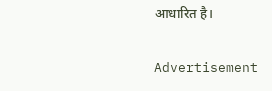आधारित है।

Advertisement